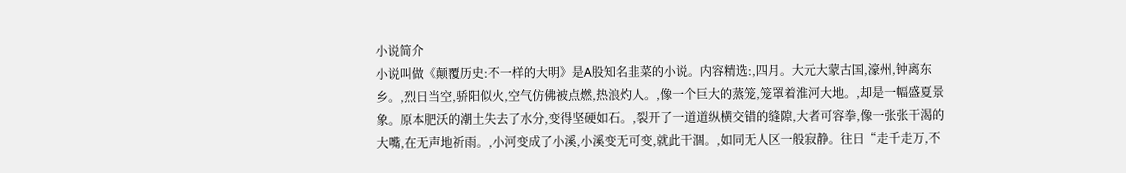小说简介
小说叫做《颠覆历史:不一样的大明》是A股知名韭菜的小说。内容精选:,四月。大元大蒙古国,濠州,钟离东乡。,烈日当空,骄阳似火,空气仿佛被点燃,热浪灼人。,像一个巨大的蒸笼,笼罩着淮河大地。,却是一幅盛夏景象。原本肥沃的潮土失去了水分,变得坚硬如石。,裂开了一道道纵横交错的缝隙,大者可容拳,像一张张干渴的大嘴,在无声地祈雨。,小河变成了小溪,小溪变无可变,就此干涸。,如同无人区一般寂静。往日“走千走万,不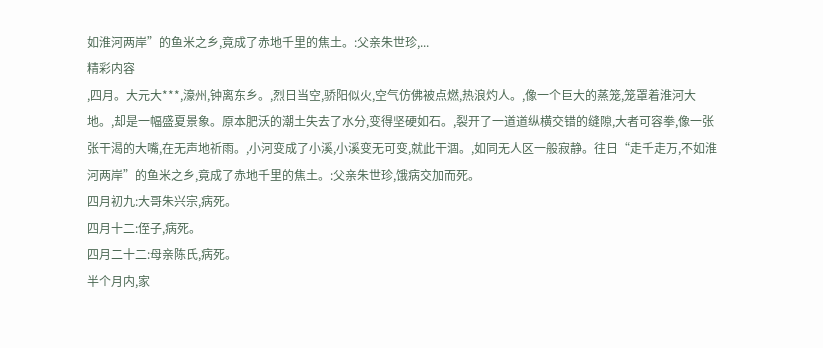如淮河两岸”的鱼米之乡,竟成了赤地千里的焦土。:父亲朱世珍,...
精彩内容
,四月。大元大***,濠州,钟离东乡。,烈日当空,骄阳似火,空气仿佛被点燃,热浪灼人。,像一个巨大的蒸笼,笼罩着淮河大地。,却是一幅盛夏景象。原本肥沃的潮土失去了水分,变得坚硬如石。,裂开了一道道纵横交错的缝隙,大者可容拳,像一张张干渴的大嘴,在无声地祈雨。,小河变成了小溪,小溪变无可变,就此干涸。,如同无人区一般寂静。往日“走千走万,不如淮河两岸”的鱼米之乡,竟成了赤地千里的焦土。:父亲朱世珍,饿病交加而死。
四月初九:大哥朱兴宗,病死。
四月十二:侄子,病死。
四月二十二:母亲陈氏,病死。
半个月内,家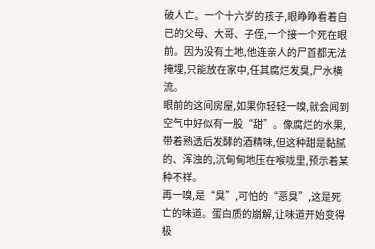破人亡。一个十六岁的孩子,眼睁睁看着自已的父母、大哥、子侄,一个接一个死在眼前。因为没有土地,他连亲人的尸首都无法掩埋,只能放在家中,任其腐烂发臭,尸水横流。
眼前的这间房屋,如果你轻轻一嗅,就会闻到空气中好似有一股“甜”。像腐烂的水果,带着熟透后发酵的酒精味,但这种甜是黏腻的、浑浊的,沉甸甸地压在喉咙里,预示着某种不祥。
再一嗅,是“臭”,可怕的“恶臭”,这是死亡的味道。蛋白质的崩解,让味道开始变得极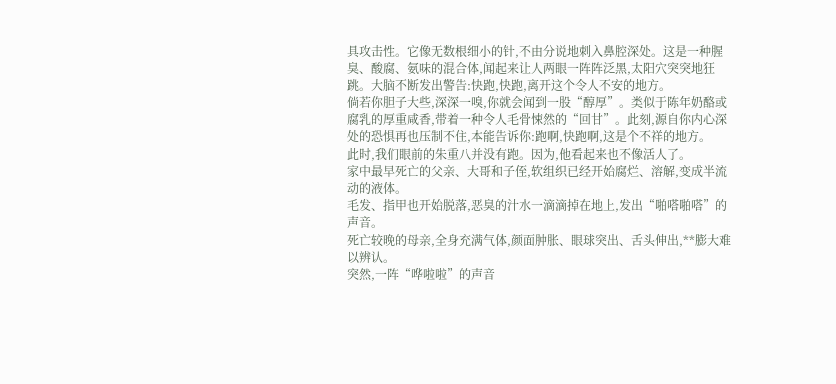具攻击性。它像无数根细小的针,不由分说地刺入鼻腔深处。这是一种腥臭、酸腐、氨味的混合体,闻起来让人两眼一阵阵泛黑,太阳穴突突地狂跳。大脑不断发出警告:快跑,快跑,离开这个令人不安的地方。
倘若你胆子大些,深深一嗅,你就会闻到一股“醇厚”。类似于陈年奶酪或腐乳的厚重咸香,带着一种令人毛骨悚然的“回甘”。此刻,源自你内心深处的恐惧再也压制不住,本能告诉你:跑啊,快跑啊,这是个不祥的地方。
此时,我们眼前的朱重八并没有跑。因为,他看起来也不像活人了。
家中最早死亡的父亲、大哥和子侄,软组织已经开始腐烂、溶解,变成半流动的液体。
毛发、指甲也开始脱落,恶臭的汁水一滴滴掉在地上,发出“啪嗒啪嗒”的声音。
死亡较晚的母亲,全身充满气体,颜面肿胀、眼球突出、舌头伸出,**膨大难以辨认。
突然,一阵“哗啦啦”的声音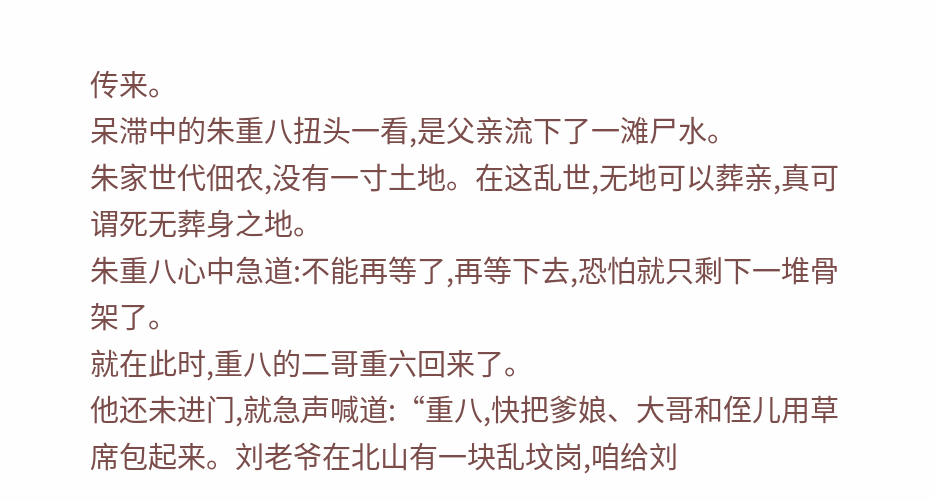传来。
呆滞中的朱重八扭头一看,是父亲流下了一滩尸水。
朱家世代佃农,没有一寸土地。在这乱世,无地可以葬亲,真可谓死无葬身之地。
朱重八心中急道:不能再等了,再等下去,恐怕就只剩下一堆骨架了。
就在此时,重八的二哥重六回来了。
他还未进门,就急声喊道:“重八,快把爹娘、大哥和侄儿用草席包起来。刘老爷在北山有一块乱坟岗,咱给刘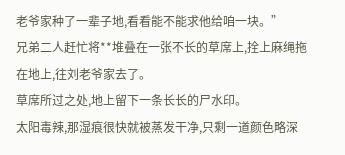老爷家种了一辈子地,看看能不能求他给咱一块。”
兄弟二人赶忙将**堆叠在一张不长的草席上,拴上麻绳拖在地上,往刘老爷家去了。
草席所过之处,地上留下一条长长的尸水印。
太阳毒辣,那湿痕很快就被蒸发干净,只剩一道颜色略深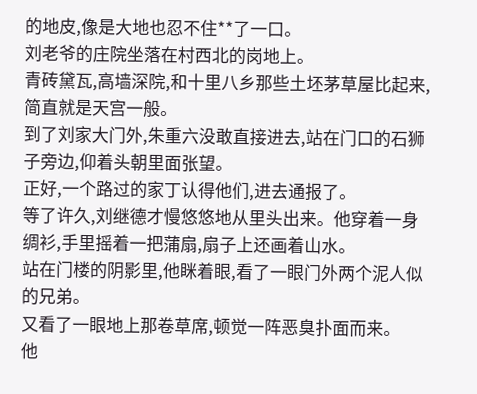的地皮,像是大地也忍不住**了一口。
刘老爷的庄院坐落在村西北的岗地上。
青砖黛瓦,高墙深院,和十里八乡那些土坯茅草屋比起来,简直就是天宫一般。
到了刘家大门外,朱重六没敢直接进去,站在门口的石狮子旁边,仰着头朝里面张望。
正好,一个路过的家丁认得他们,进去通报了。
等了许久,刘继德才慢悠悠地从里头出来。他穿着一身绸衫,手里摇着一把蒲扇,扇子上还画着山水。
站在门楼的阴影里,他眯着眼,看了一眼门外两个泥人似的兄弟。
又看了一眼地上那卷草席,顿觉一阵恶臭扑面而来。
他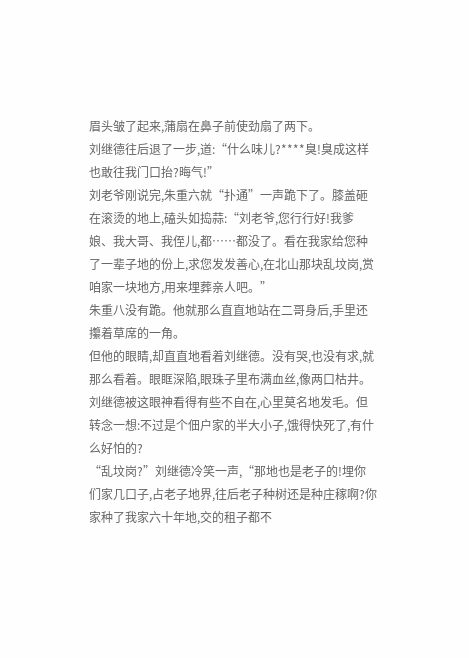眉头皱了起来,蒲扇在鼻子前使劲扇了两下。
刘继德往后退了一步,道:“什么味儿?****臭!臭成这样也敢往我门口抬?晦气!”
刘老爷刚说完,朱重六就“扑通”一声跪下了。膝盖砸在滚烫的地上,磕头如捣蒜:“刘老爷,您行行好!我爹娘、我大哥、我侄儿,都……都没了。看在我家给您种了一辈子地的份上,求您发发善心,在北山那块乱坟岗,赏咱家一块地方,用来埋葬亲人吧。”
朱重八没有跪。他就那么直直地站在二哥身后,手里还攥着草席的一角。
但他的眼睛,却直直地看着刘继德。没有哭,也没有求,就那么看着。眼眶深陷,眼珠子里布满血丝,像两口枯井。
刘继德被这眼神看得有些不自在,心里莫名地发毛。但转念一想:不过是个佃户家的半大小子,饿得快死了,有什么好怕的?
“乱坟岗?”刘继德冷笑一声,“那地也是老子的!埋你们家几口子,占老子地界,往后老子种树还是种庄稼啊?你家种了我家六十年地,交的租子都不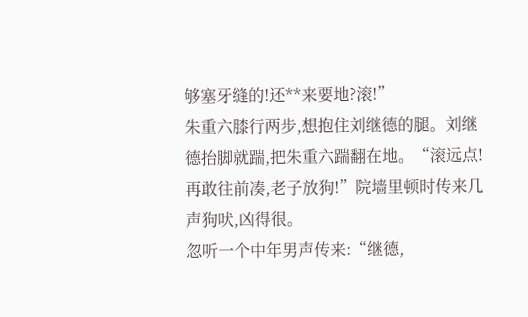够塞牙缝的!还**来要地?滚!”
朱重六膝行两步,想抱住刘继德的腿。刘继德抬脚就踹,把朱重六踹翻在地。“滚远点!再敢往前凑,老子放狗!”院墙里顿时传来几声狗吠,凶得很。
忽听一个中年男声传来:“继德,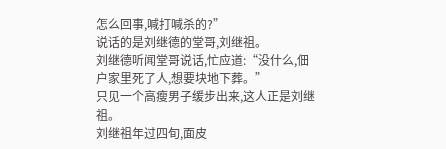怎么回事,喊打喊杀的?”
说话的是刘继德的堂哥,刘继祖。
刘继德听闻堂哥说话,忙应道:“没什么,佃户家里死了人,想要块地下葬。”
只见一个高瘦男子缓步出来,这人正是刘继祖。
刘继祖年过四旬,面皮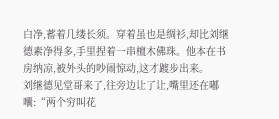白净,蓄着几缕长须。穿着虽也是绸衫,却比刘继德素净得多,手里捏着一串檀木佛珠。他本在书房纳凉,被外头的吵闹惊动,这才踱步出来。
刘继德见堂哥来了,往旁边让了让,嘴里还在嘟囔:“两个穷叫花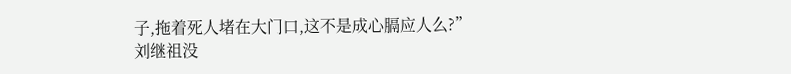子,拖着死人堵在大门口,这不是成心膈应人么?”
刘继祖没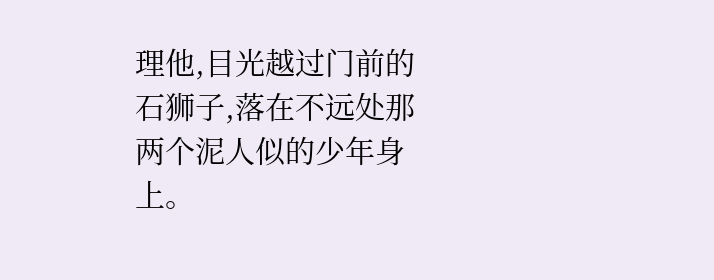理他,目光越过门前的石狮子,落在不远处那两个泥人似的少年身上。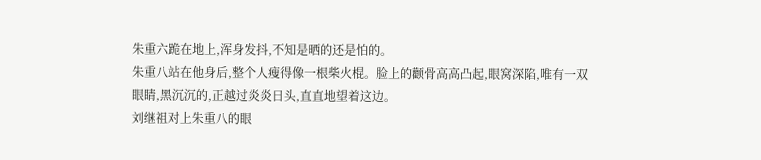朱重六跪在地上,浑身发抖,不知是晒的还是怕的。
朱重八站在他身后,整个人瘦得像一根柴火棍。脸上的颧骨高高凸起,眼窝深陷,唯有一双眼睛,黑沉沉的,正越过炎炎日头,直直地望着这边。
刘继祖对上朱重八的眼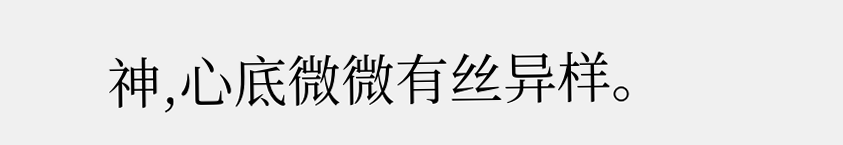神,心底微微有丝异样。